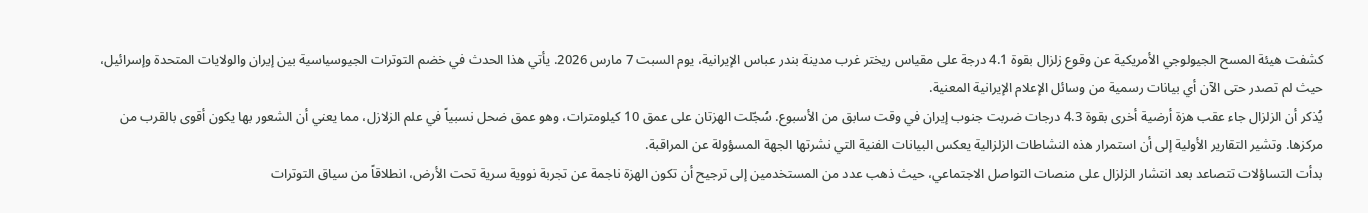كشفت هيئة المسح الجيولوجي الأمريكية عن وقوع زلزال بقوة 4.1 درجة على مقياس ريختر غرب مدينة بندر عباس الإيرانية، يوم السبت 7 مارس 2026. يأتي هذا الحدث في خضم التوترات الجيوسياسية بين إيران والولايات المتحدة وإسرائيل، حيث لم تصدر حتى الآن أي بيانات رسمية من وسائل الإعلام الإيرانية المعنية.
يُذكر أن الزلزال جاء عقب هزة أرضية أخرى بقوة 4.3 درجات ضربت جنوب إيران في وقت سابق من الأسبوع. سُجّلت الهزتان على عمق 10 كيلومترات، وهو عمق ضحل نسبياً في علم الزلازل، مما يعني أن الشعور بها يكون أقوى بالقرب من مركزها. وتشير التقارير الأولية إلى أن استمرار هذه النشاطات الزلزالية يعكس البيانات الفنية التي نشرتها الجهة المسؤولة عن المراقبة.
بدأت التساؤلات تتصاعد بعد انتشار الزلزال على منصات التواصل الاجتماعي، حيث ذهب عدد من المستخدمين إلى ترجيح أن تكون الهزة ناجمة عن تجربة نووية سرية تحت الأرض، انطلاقاً من سياق التوترات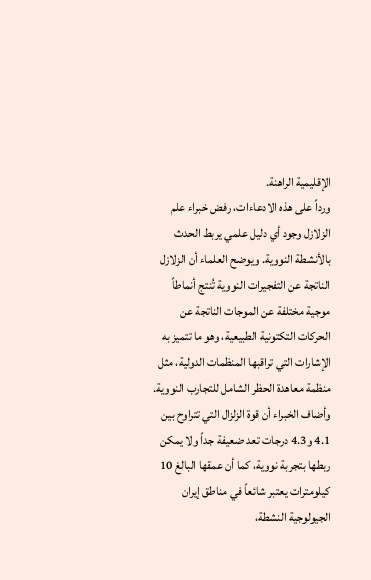الإقليمية الراهنة.
ورداً على هذه الادعاءات، رفض خبراء علم الزلازل وجود أي دليل علمي يربط الحدث بالأنشطة النووية. ويوضح العلماء أن الزلازل الناتجة عن التفجيرات النووية تُنتج أنماطاً موجية مختلفة عن الموجات الناتجة عن الحركات التكتونية الطبيعية، وهو ما تتميز به الإشارات التي تراقبها المنظمات الدولية، مثل منظمة معاهدة الحظر الشامل للتجارب النووية.
وأضاف الخبراء أن قوة الزلزال التي تتراوح بين 4.1 و4.3 درجات تعد ضعيفة جداً ولا يمكن ربطها بتجربة نووية، كما أن عمقها البالغ 10 كيلومترات يعتبر شائعاً في مناطق إيران الجيولوجية النشطة،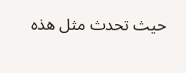حيث تحدث مثل هذه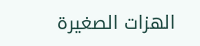الهزات الصغيرة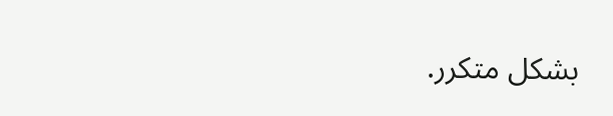بشكل متكرر.